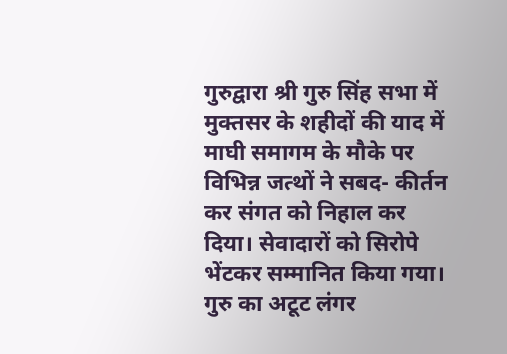गुरुद्वारा श्री गुरु सिंह सभा में मुक्तसर के शहीदों की याद में माघी समागम के मौके पर विभिन्न जत्थों ने सबद- कीर्तन कर संगत को निहाल कर दिया। सेवादारों को सिरोपे भेंटकर सम्मानित किया गया। गुरु का अटूट लंगर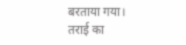बरताया गया।
तराई का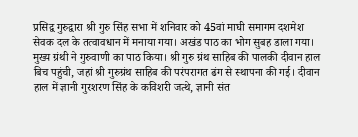प्रसिद्व गुरुद्वारा श्री गुरु सिंह सभा में शनिवार को 45वां माघी समागम दशमेश सेवक दल के तत्वावधान में मनाया गया। अखंड पाठ का भोग सुबह डाला गया। मुख्य ग्रंथी ने गुरुवाणी का पाठ किया। श्री गुरु ग्रंथ साहिब की पालकी दीवान हाल बिच पहुंची, जहां श्री गुरुग्रंथ साहिब की परंपरागत ढंग से स्थापना की गई। दीवान हाल में ज्ञानी गुरशरण सिंह के कविशरी जत्थे, ज्ञानी संत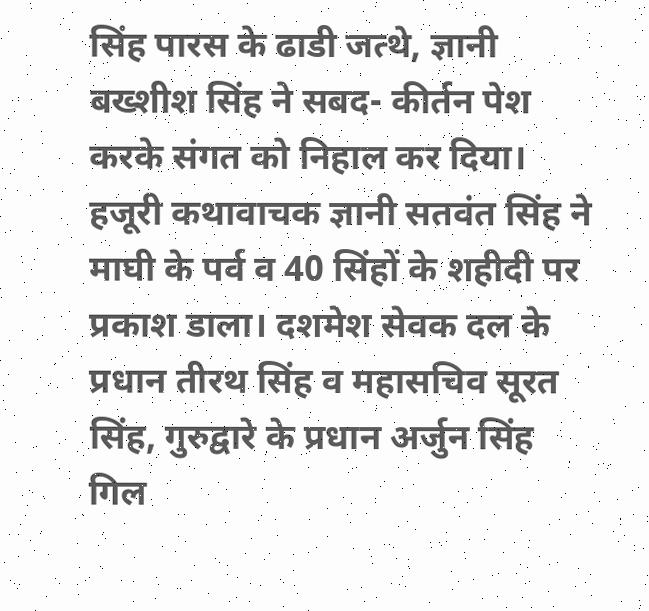सिंह पारस के ढाडी जत्थे, ज्ञानी बख्शीश सिंह ने सबद- कीर्तन पेश करके संगत को निहाल कर दिया।
हजूरी कथावाचक ज्ञानी सतवंत सिंह ने माघी के पर्व व 40 सिंहों के शहीदी पर प्रकाश डाला। दशमेश सेवक दल के प्रधान तीरथ सिंह व महासचिव सूरत सिंह, गुरुद्वारे के प्रधान अर्जुन सिंह गिल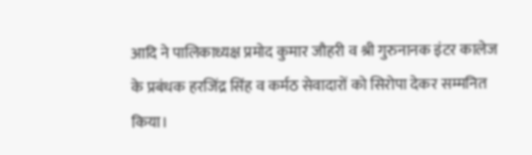आदि ने पालिकाध्यक्ष प्रमोद कुमार जौहरी व श्री गुरुनानक इंटर कालेज के प्रबंधक हरजिंद्र सिंह व कर्मठ सेवादारों को सिरोपा देकर सम्मनित किया।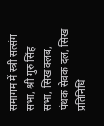समागम में स्त्री सत्संग सभा, श्री गुरु सिंह सभा, सिख क्लब, पंथक सेवक दल, सिख प्रतिनिधि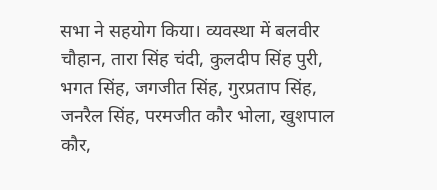सभा ने सहयोग किया। व्यवस्था में बलवीर चौहान, तारा सिंह चंदी, कुलदीप सिंह पुरी, भगत सिंह, जगजीत सिंह, गुरप्रताप सिंह, जनरैल सिंह, परमजीत कौर भोला, खुशपाल कौर,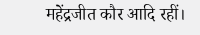महेंद्रजीत कौर आदि रहीं।